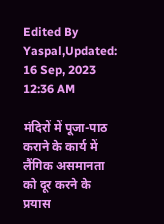Edited By Yaspal,Updated: 16 Sep, 2023 12:36 AM

मंदिरों में पूजा-पाठ कराने के कार्य में लैंगिक असमानता को दूर करने के प्रयास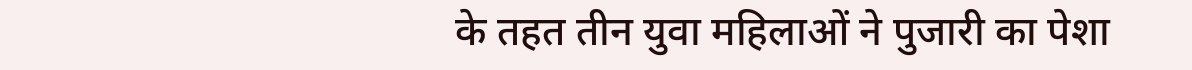के तहत तीन युवा महिलाओं ने पुजारी का पेशा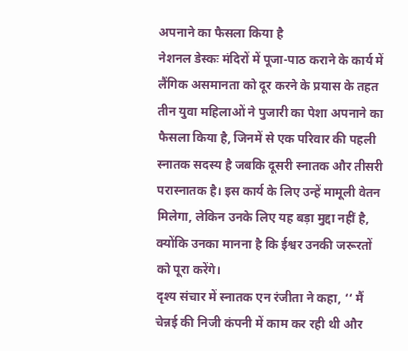अपनाने का फैसला किया है
नेशनल डेस्कः मंदिरों में पूजा-पाठ कराने के कार्य में लैंगिक असमानता को दूर करने के प्रयास के तहत तीन युवा महिलाओं ने पुजारी का पेशा अपनाने का फैसला किया है, जिनमें से एक परिवार की पहली स्नातक सदस्य है जबकि दूसरी स्नातक और तीसरी परास्नातक है। इस कार्य के लिए उन्हें मामूली वेतन मिलेगा, लेकिन उनके लिए यह बड़ा मुद्दा नहीं है, क्योंकि उनका मानना है कि ईश्वर उनकी जरूरतों को पूरा करेंगे।
दृश्य संचार में स्नातक एन रंजीता ने कहा, ‘‘ मैं चेन्नई की निजी कंपनी में काम कर रही थी और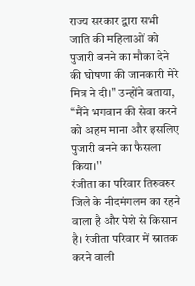राज्य सरकार द्वारा सभी जाति की महिलाओं को पुजारी बनने का मौका देने की घोषणा की जानकारी मेरे मित्र ने दी।'' उन्होंने बताया, ‘‘मैंने भगवान की सेवा करने को अहम माना और इसलिए पुजारी बनने का फैसला किया।''
रंजीता का परिवार तिरुवरुर जिले के नीदमंगलम का रहने वाला है और पेशे से किसान है। रंजीता परिवार में स्नातक करने वाली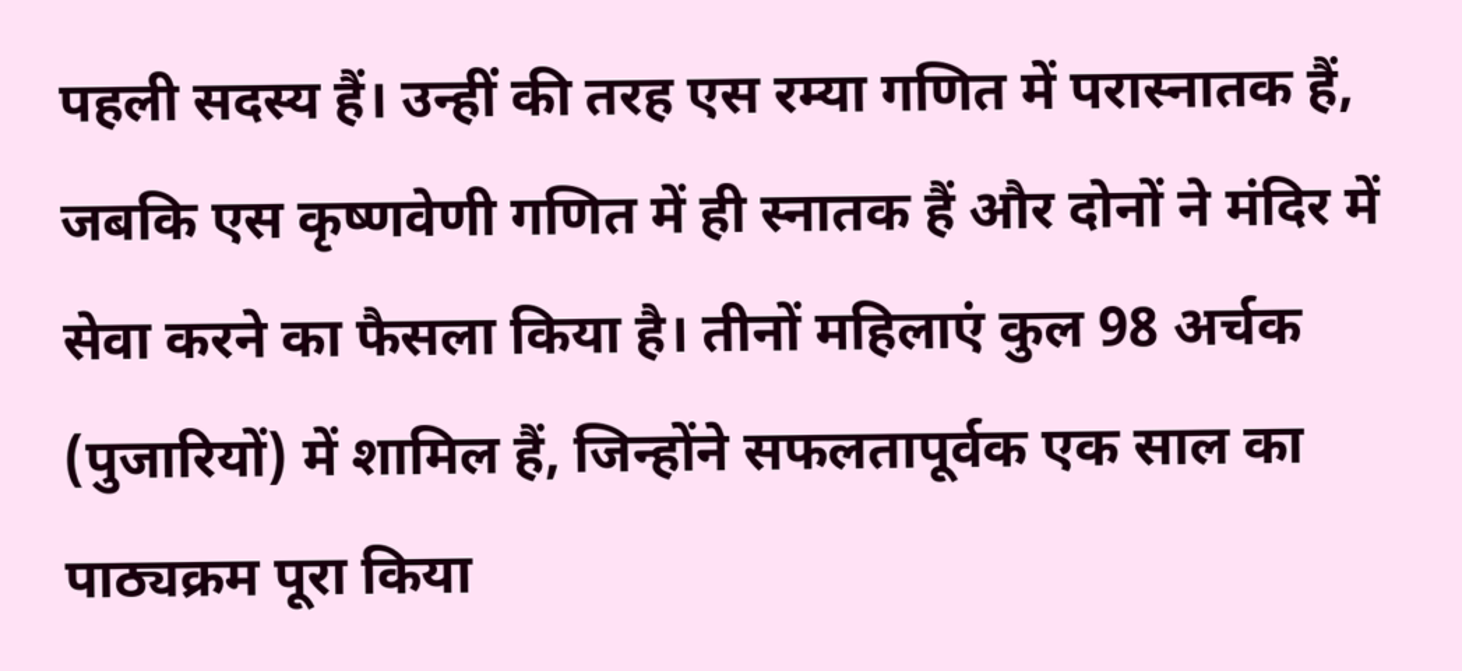पहली सदस्य हैं। उन्हीं की तरह एस रम्या गणित में परास्नातक हैं, जबकि एस कृष्णवेणी गणित में ही स्नातक हैं और दोनों ने मंदिर में सेवा करने का फैसला किया है। तीनों महिलाएं कुल 98 अर्चक (पुजारियों) में शामिल हैं, जिन्होंने सफलतापूर्वक एक साल का पाठ्यक्रम पूरा किया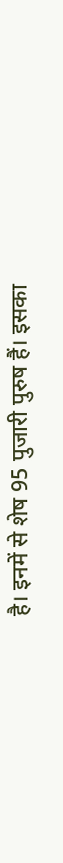है। इनमें से शेष 95 पुजारी पुरुष हैं। इसका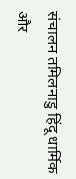संचालन तमिलनाडु हिंदू धार्मिक और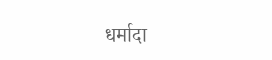धर्मादा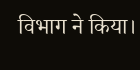विभाग ने किया।